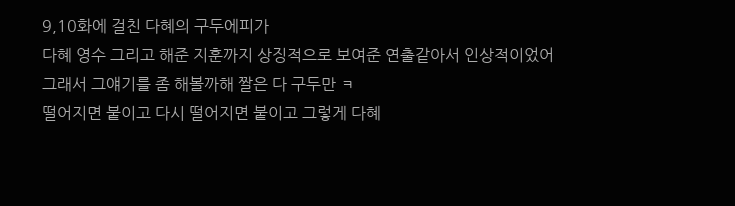9,10화에 걸친 다혜의 구두에피가
다혜 영수 그리고 해준 지훈까지 상징적으로 보여준 연출같아서 인상적이었어
그래서 그얘기를 좀 해볼까해 짤은 다 구두만 ㅋ
떨어지면 붙이고 다시 떨어지면 붙이고 그렇게 다혜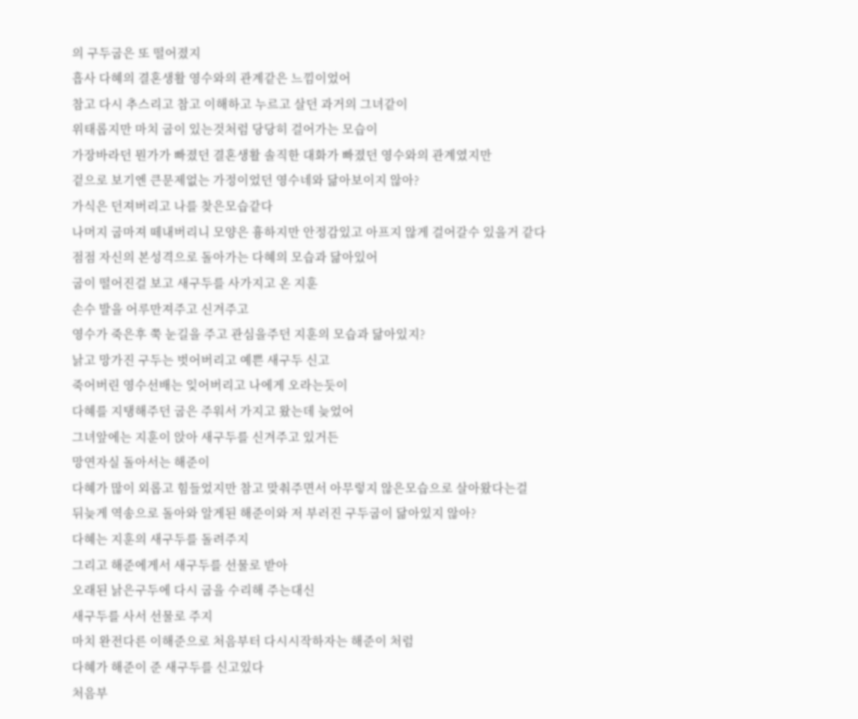의 구두굽은 또 떨어졌지
흡사 다혜의 결혼생활 영수와의 관계같은 느낌이었어
참고 다시 추스리고 참고 이해하고 누르고 살던 과거의 그녀같이
위태롭지만 마치 굽이 있는것처럼 당당히 걸어가는 모습이
가장바라던 뭔가가 빠졌던 결혼생활 솔직한 대화가 빠졌던 영수와의 관계였지만
겉으로 보기엔 큰문제없는 가정이었던 영수네와 닮아보이지 않아?
가식은 던져버리고 나를 찾은모습같다
나머지 굽마져 떼내버리니 모양은 흉하지만 안정감있고 아프지 않게 걸어갈수 있을거 같다
점점 자신의 본성격으로 돌아가는 다혜의 모습과 닮아있어
굽이 떨어진걸 보고 새구두를 사가지고 온 지훈
손수 발을 어루만져주고 신겨주고
영수가 죽은후 쭉 눈길을 주고 관심을주던 지훈의 모습과 닮아있지?
낡고 망가진 구두는 벗어버리고 예쁜 새구두 신고
죽어버린 영수선배는 잊어버리고 나에게 오라는듯이
다혜를 지탱해주던 굽은 주워서 가지고 왔는데 늦었어
그녀앞에는 지훈이 앉아 새구두를 신겨주고 있거든
망연자실 돌아서는 해준이
다혜가 많이 외롭고 힘들었지만 참고 맞춰주면서 아무렇지 않은모습으로 살아왔다는걸
뒤늦게 역송으로 돌아와 알게된 해준이와 저 부러진 구두굽이 닮아있지 않아?
다혜는 지훈의 새구두를 돌려주지
그리고 해준에게서 새구두를 선물로 받아
오래된 낡은구두에 다시 굽을 수리해 주는대신
새구두를 사서 선물로 주지
마치 완전다른 이해준으로 처음부터 다시시작하자는 해준이 처럼
다혜가 해준이 준 새구두를 신고있다
처음부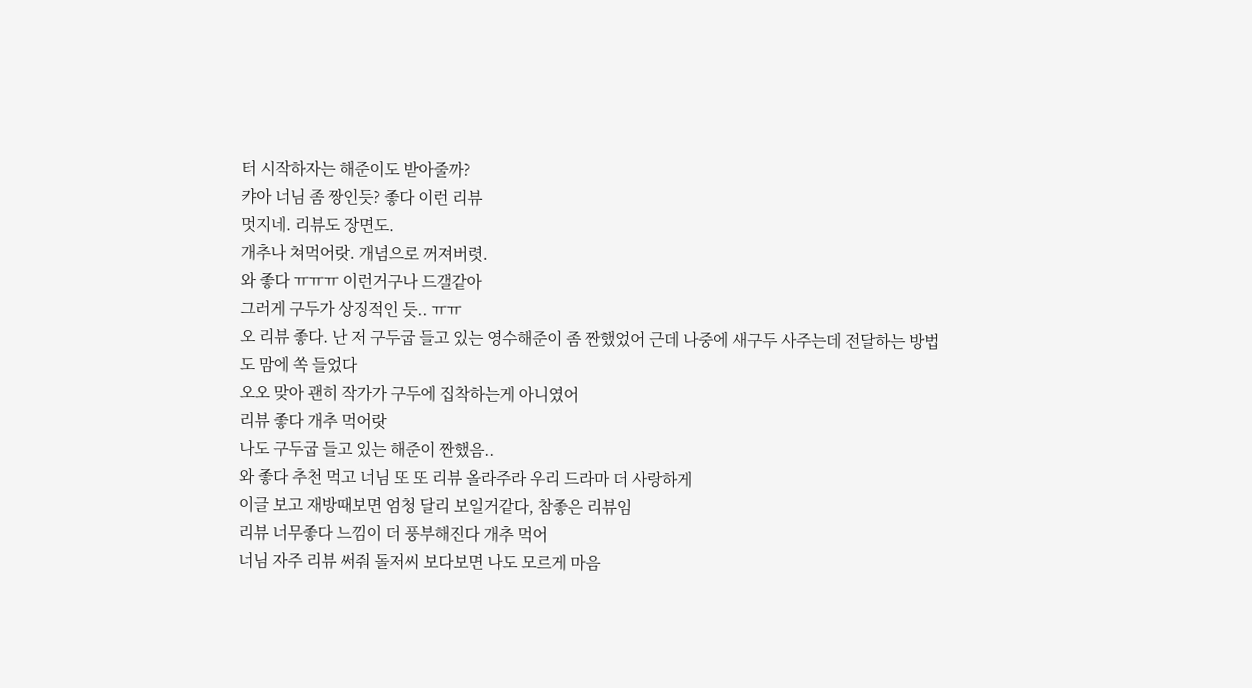터 시작하자는 해준이도 받아줄까?
캬아 너님 좀 짱인듯? 좋다 이런 리뷰
멋지네. 리뷰도 장면도.
개추나 쳐먹어랏. 개념으로 꺼져버렷.
와 좋다 ㅠㅠㅠ 이런거구나 드갤같아
그러게 구두가 상징적인 듯.. ㅠㅠ
오 리뷰 좋다. 난 저 구두굽 들고 있는 영수해준이 좀 짠했었어 근데 나중에 새구두 사주는데 전달하는 방법도 맘에 쏙 들었다
오오 맞아 괜히 작가가 구두에 집착하는게 아니였어
리뷰 좋다 개추 먹어랏
나도 구두굽 들고 있는 해준이 짠했음..
와 좋다 추천 먹고 너님 또 또 리뷰 올라주라 우리 드라마 더 사랑하게
이글 보고 재방때보면 엄청 달리 보일거같다, 참좋은 리뷰임
리뷰 너무좋다 느낌이 더 풍부해진다 개추 먹어
너님 자주 리뷰 써줘 돌저씨 보다보면 나도 모르게 마음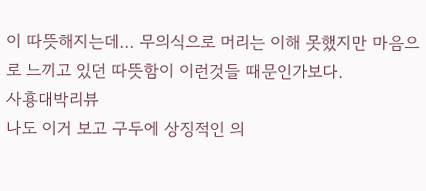이 따뜻해지는데... 무의식으로 머리는 이해 못했지만 마음으로 느끼고 있던 따뜻함이 이런것들 때문인가보다.
사횽대박리뷰
나도 이거 보고 구두에 상징적인 의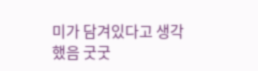미가 담겨있다고 생각했음 굿굿